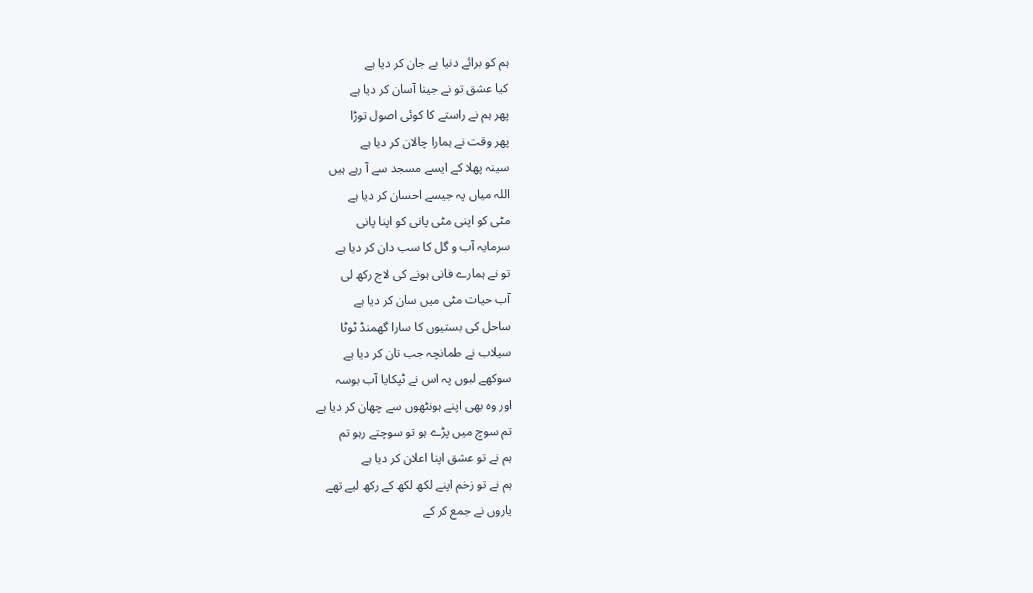ہم کو برائے دنیا بے جان کر دیا ہے
کیا عشق تو نے جینا آسان کر دیا ہے
پھر ہم نے راستے کا کوئی اصول توڑا
پھر وقت نے ہمارا چالان کر دیا ہے
سینہ پھلا کے ایسے مسجد سے آ رہے ہیں
اللہ میاں پہ جیسے احسان کر دیا ہے
مٹی کو اپنی مٹی پانی کو اپنا پانی
سرمایہ آب و گل کا سب دان کر دیا ہے
تو نے ہمارے فانی ہونے کی لاج رکھ لی
آب حیات مٹی میں سان کر دیا ہے
ساحل کی بستیوں کا سارا گھمنڈ ٹوٹا
سیلاب نے طمانچہ جب تان کر دیا ہے
سوکھے لبوں پہ اس نے ٹپکایا آب بوسہ
اور وہ بھی اپنے ہونٹھوں سے چھان کر دیا ہے
تم سوچ میں پڑے ہو تو سوچتے رہو تم
ہم نے تو عشق اپنا اعلان کر دیا ہے
ہم نے تو زخم اپنے لکھ لکھ کے رکھ لیے تھے
یاروں نے جمع کر کے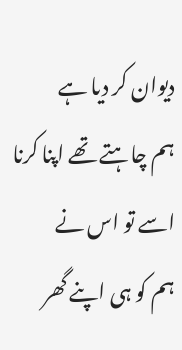دیوان کر دیا ہے
ہم چاہتے تھے اپنا کرنا اسے تو اس نے
ہم کو ہی اپنے گھر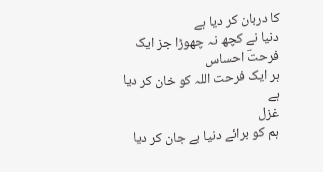کا دربان کر دیا ہے
دنیا نے کچھ نہ چھوڑا جز ایک فرحتؔ احساس
ہر ایک فرحت اللہ کو خان کر دیا ہے
غزل
ہم کو برائے دنیا بے جان کر دیا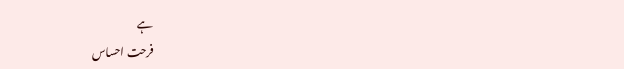ہے
فرحت احساس